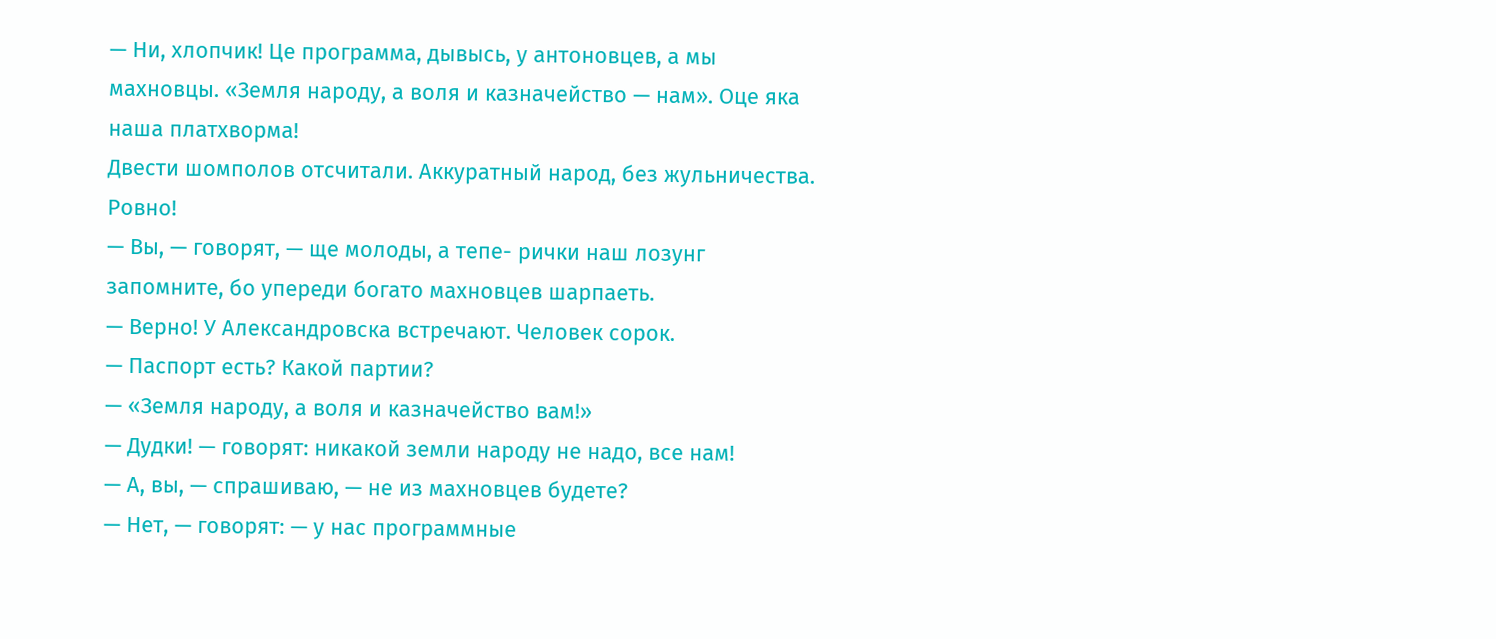— Ни, хлопчик! Це программа, дывысь, у антоновцев, а мы махновцы. «Земля народу, а воля и казначейство — нам». Оце яка наша платхворма!
Двести шомполов отсчитали. Аккуратный народ, без жульничества. Ровно!
— Вы, — говорят, — ще молоды, а тепе- рички наш лозунг запомните, бо упереди богато махновцев шарпаеть.
— Верно! У Александровска встречают. Человек сорок.
— Паспорт есть? Какой партии?
— «Земля народу, а воля и казначейство вам!»
— Дудки! — говорят: никакой земли народу не надо, все нам!
— А, вы, — спрашиваю, — не из махновцев будете?
— Нет, — говорят: — у нас программные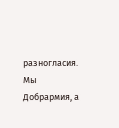разногласия. Мы Добрармия, а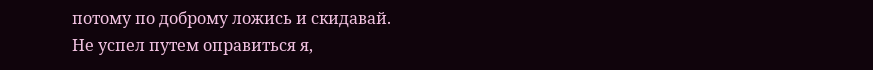потому по доброму ложись и скидавай.
Не успел путем оправиться я,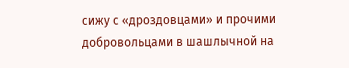сижу с «дроздовцами» и прочими добровольцами в шашлычной на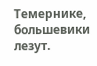Темернике, большевики лезут.